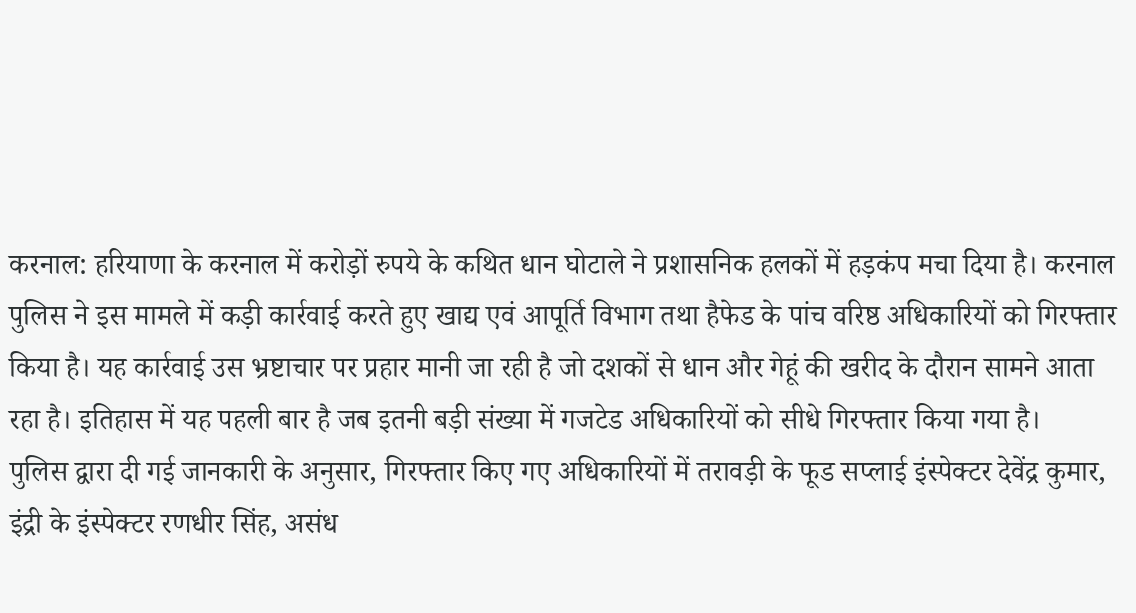करनाल: हरियाणा के करनाल में करोड़ों रुपये के कथित धान घोटाले ने प्रशासनिक हलकों में हड़कंप मचा दिया है। करनाल पुलिस ने इस मामले में कड़ी कार्रवाई करते हुए खाद्य एवं आपूर्ति विभाग तथा हैफेड के पांच वरिष्ठ अधिकारियों को गिरफ्तार किया है। यह कार्रवाई उस भ्रष्टाचार पर प्रहार मानी जा रही है जो दशकों से धान और गेहूं की खरीद के दौरान सामने आता रहा है। इतिहास में यह पहली बार है जब इतनी बड़ी संख्या में गजटेड अधिकारियों को सीधे गिरफ्तार किया गया है।
पुलिस द्वारा दी गई जानकारी के अनुसार, गिरफ्तार किए गए अधिकारियों में तरावड़ी के फूड सप्लाई इंस्पेक्टर देवेंद्र कुमार, इंद्री के इंस्पेक्टर रणधीर सिंह, असंध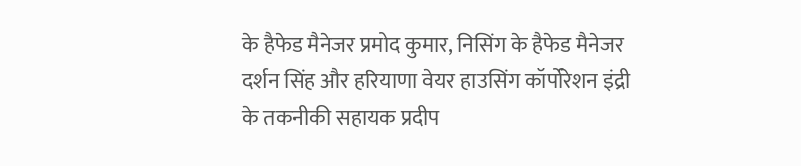के हैफेड मैनेजर प्रमोद कुमार, निसिंग के हैफेड मैनेजर दर्शन सिंह और हरियाणा वेयर हाउसिंग कॉर्पोरेशन इंद्री के तकनीकी सहायक प्रदीप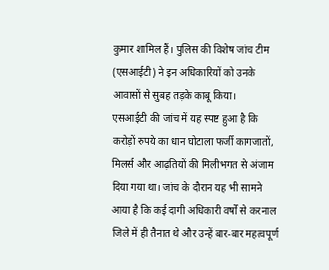कुमार शामिल हैं। पुलिस की विशेष जांच टीम (एसआईटी) ने इन अधिकारियों को उनके आवासों से सुबह तड़के काबू किया।
एसआईटी की जांच में यह स्पष्ट हुआ है कि करोड़ों रुपये का धान घोटाला फर्जी कागजातों, मिलर्स और आढ़तियों की मिलीभगत से अंजाम दिया गया था। जांच के दौरान यह भी सामने आया है कि कई दागी अधिकारी वर्षों से करनाल जिले में ही तैनात थे और उन्हें बार-बार महत्वपूर्ण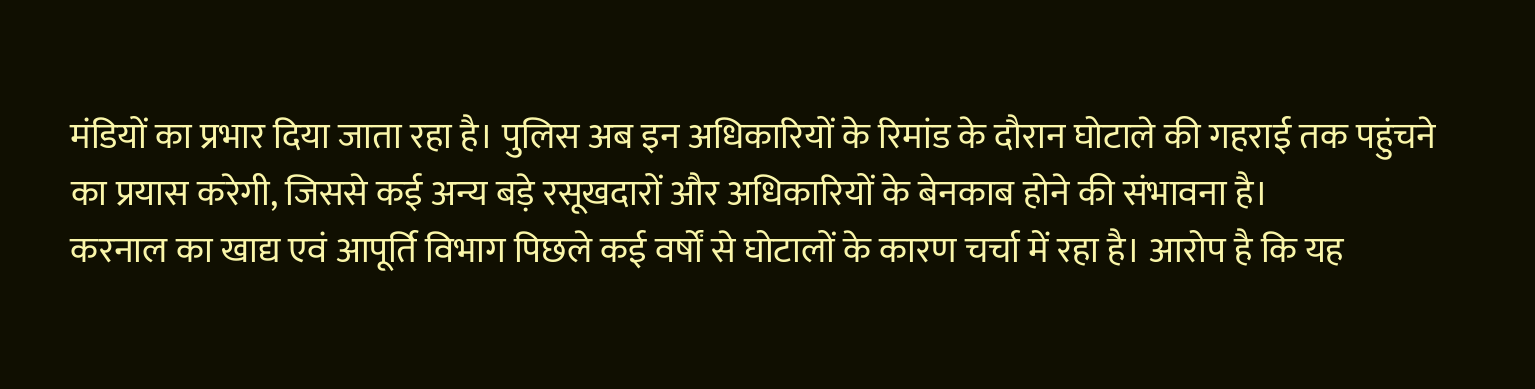मंडियों का प्रभार दिया जाता रहा है। पुलिस अब इन अधिकारियों के रिमांड के दौरान घोटाले की गहराई तक पहुंचने का प्रयास करेगी, जिससे कई अन्य बड़े रसूखदारों और अधिकारियों के बेनकाब होने की संभावना है।
करनाल का खाद्य एवं आपूर्ति विभाग पिछले कई वर्षों से घोटालों के कारण चर्चा में रहा है। आरोप है कि यह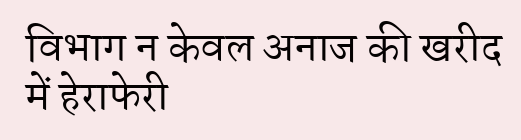विभाग न केवल अनाज की खरीद में हेराफेरी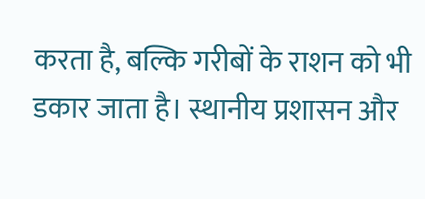करता है, बल्कि गरीबों के राशन को भी डकार जाता है। स्थानीय प्रशासन और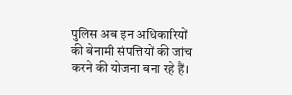पुलिस अब इन अधिकारियों की बेनामी संपत्तियों की जांच करने की योजना बना रहे हैं।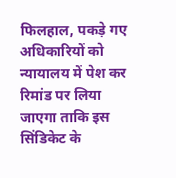फिलहाल, पकड़े गए अधिकारियों को न्यायालय में पेश कर रिमांड पर लिया जाएगा ताकि इस सिंडिकेट के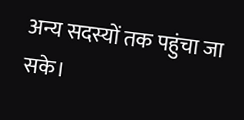अन्य सदस्यों तक पहुंचा जा सके।